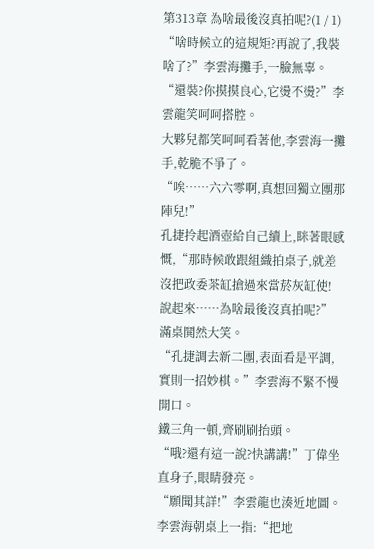第313章 為啥最後沒真拍呢?(1 / 1)
“啥時候立的這規矩?再說了,我裝啥了?”李雲海攤手,一臉無辜。
“還裝?你摸摸良心,它燙不燙?”李雲龍笑呵呵搭腔。
大夥兒都笑呵呵看著他,李雲海一攤手,乾脆不爭了。
“唉……六六零啊,真想回獨立團那陣兒!”
孔捷拎起酒壺給自己續上,眯著眼感慨,“那時候敢跟組織拍桌子,就差沒把政委茶缸搶過來當菸灰缸使!
說起來……為啥最後沒真拍呢?”
滿桌鬨然大笑。
“孔捷調去新二團,表面看是平調,實則一招妙棋。”李雲海不緊不慢開口。
鐵三角一頓,齊刷刷抬頭。
“哦?還有這一說?快講講!”丁偉坐直身子,眼睛發亮。
“願聞其詳!”李雲龍也湊近地圖。
李雲海朝桌上一指:“把地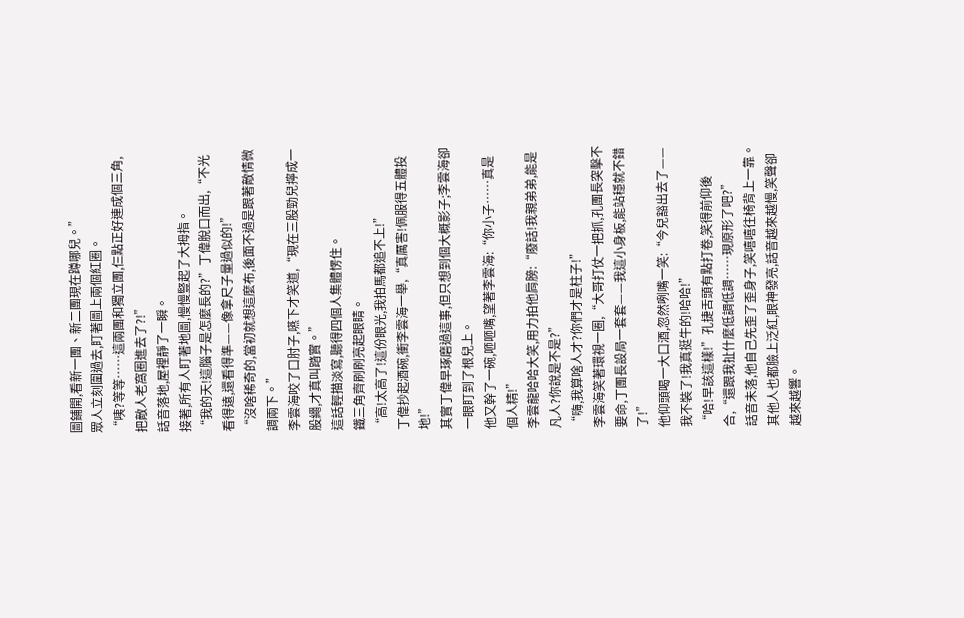圖鋪開,看新一團、新二團現在蹲哪兒。”
眾人立刻圍過去,盯著圖上兩個紅圈。
“咦?等等……這兩團和獨立團,仨點正好連成個三角,把敵人老窩圈進去了?!”
話音落地,屋裡靜了一瞬。
接著,所有人盯著地圖,慢慢豎起了大拇指。
“我的天!這腦子是怎麼長的?”丁偉脫口而出,“不光看得遠,還看得準——像拿尺子量過似的!”
“沒啥稀奇的,當初就想這麼布,後面不過是跟著敵情微調兩下。”
李雲海咬了口肘子,嚥下才笑道,“現在三股勁兒擰成一股繩,才真叫踏實。”
這話輕描淡寫,聽得四個人集體愣住。
鐵三角齊刷刷亮起眼睛。
“高!太高了!這份眼光,我拍馬都追不上!”
丁偉抄起酒碗,衝李雲海一舉,“真厲害!佩服得五體投地!”
其實丁偉早琢磨過這事,但只想到個大概影子;李雲海卻一眼盯到了根兒上。
他又幹了一碗,咂咂嘴,望著李雲海:“你小子……真是個人精!”
李雲龍哈哈大笑,用力拍他肩膀:“廢話!我親弟弟,能是凡人?你說是不是?”
“嗨,我算啥人才?你們才是柱子!”
李雲海笑著環視一圈,“大哥打仗一把抓,孔團長突擊不要命,丁團長設局一套套——我這小身板,能站穩就不錯了!”
他仰頭喝一大口酒,忽然咧嘴一笑:“今兒豁出去了——我不裝了!我真挺牛的!哈哈!”
“哈!早該這樣!”孔捷舌頭有點打卷,笑得前仰後合,“還跟我扯什麼低調低調……現原形了吧?”
話音未落,他自己先歪了歪身子,笑嘻嘻往椅背上一靠。
其他人也都臉上泛紅,眼神發亮,話音越來越慢,笑聲卻越來越響。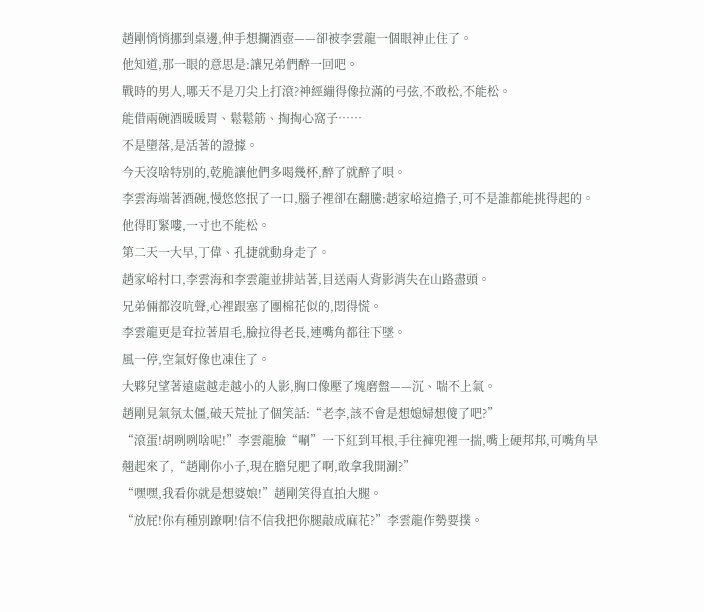趙剛悄悄挪到桌邊,伸手想攔酒壺——卻被李雲龍一個眼神止住了。
他知道,那一眼的意思是:讓兄弟們醉一回吧。
戰時的男人,哪天不是刀尖上打滾?神經繃得像拉滿的弓弦,不敢松,不能松。
能借兩碗酒暖暖胃、鬆鬆筋、掏掏心窩子……
不是墮落,是活著的證據。
今天沒啥特別的,乾脆讓他們多喝幾杯,醉了就醉了唄。
李雲海端著酒碗,慢悠悠抿了一口,腦子裡卻在翻騰:趙家峪這擔子,可不是誰都能挑得起的。他得盯緊嘍,一寸也不能松。
第二天一大早,丁偉、孔捷就動身走了。
趙家峪村口,李雲海和李雲龍並排站著,目送兩人背影消失在山路盡頭。
兄弟倆都沒吭聲,心裡跟塞了團棉花似的,悶得慌。
李雲龍更是耷拉著眉毛,臉拉得老長,連嘴角都往下墜。
風一停,空氣好像也凍住了。
大夥兒望著遠處越走越小的人影,胸口像壓了塊磨盤——沉、喘不上氣。
趙剛見氣氛太僵,破天荒扯了個笑話:“老李,該不會是想媳婦想傻了吧?”
“滾蛋!胡咧咧啥呢!”李雲龍臉“唰”一下紅到耳根,手往褲兜裡一揣,嘴上硬邦邦,可嘴角早翹起來了,“趙剛你小子,現在膽兒肥了啊,敢拿我開涮?”
“嘿嘿,我看你就是想婆娘!”趙剛笑得直拍大腿。
“放屁!你有種別蹽啊!信不信我把你腿敲成麻花?”李雲龍作勢要撲。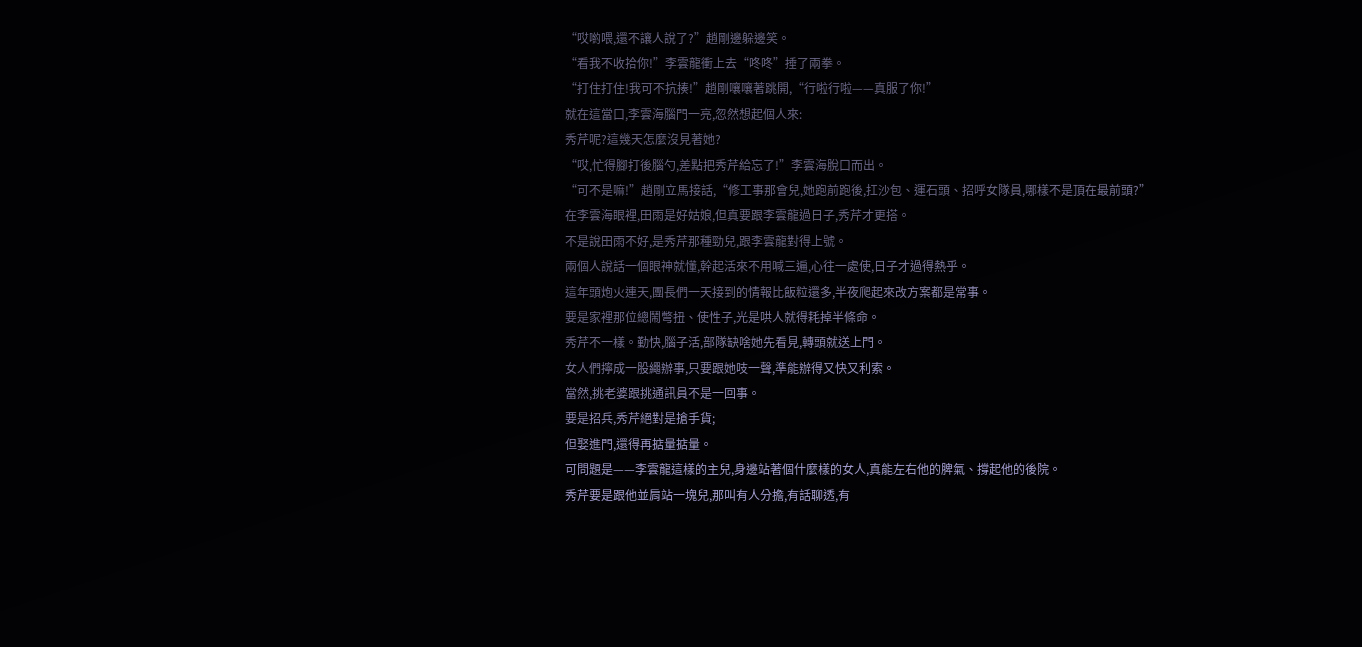“哎喲喂,還不讓人說了?”趙剛邊躲邊笑。
“看我不收拾你!”李雲龍衝上去“咚咚”捶了兩拳。
“打住打住!我可不抗揍!”趙剛嚷嚷著跳開,“行啦行啦——真服了你!”
就在這當口,李雲海腦門一亮,忽然想起個人來:
秀芹呢?這幾天怎麼沒見著她?
“哎,忙得腳打後腦勺,差點把秀芹給忘了!”李雲海脫口而出。
“可不是嘛!”趙剛立馬接話,“修工事那會兒,她跑前跑後,扛沙包、運石頭、招呼女隊員,哪樣不是頂在最前頭?”
在李雲海眼裡,田雨是好姑娘,但真要跟李雲龍過日子,秀芹才更搭。
不是說田雨不好,是秀芹那種勁兒,跟李雲龍對得上號。
兩個人說話一個眼神就懂,幹起活來不用喊三遍,心往一處使,日子才過得熱乎。
這年頭炮火連天,團長們一天接到的情報比飯粒還多,半夜爬起來改方案都是常事。
要是家裡那位總鬧彆扭、使性子,光是哄人就得耗掉半條命。
秀芹不一樣。勤快,腦子活,部隊缺啥她先看見,轉頭就送上門。
女人們擰成一股繩辦事,只要跟她吱一聲,準能辦得又快又利索。
當然,挑老婆跟挑通訊員不是一回事。
要是招兵,秀芹絕對是搶手貨;
但娶進門,還得再掂量掂量。
可問題是——李雲龍這樣的主兒,身邊站著個什麼樣的女人,真能左右他的脾氣、撐起他的後院。
秀芹要是跟他並肩站一塊兒,那叫有人分擔,有話聊透,有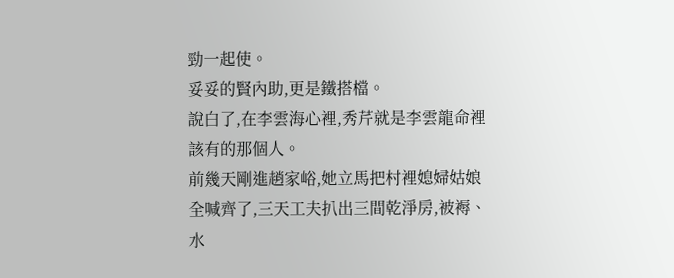勁一起使。
妥妥的賢內助,更是鐵搭檔。
說白了,在李雲海心裡,秀芹就是李雲龍命裡該有的那個人。
前幾天剛進趙家峪,她立馬把村裡媳婦姑娘全喊齊了,三天工夫扒出三間乾淨房,被褥、水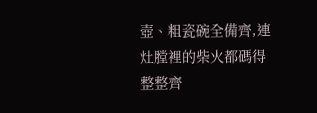壺、粗瓷碗全備齊,連灶膛裡的柴火都碼得整整齊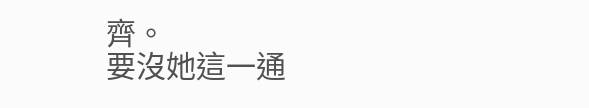齊。
要沒她這一通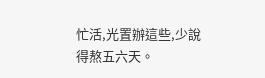忙活,光置辦這些,少說得熬五六天。